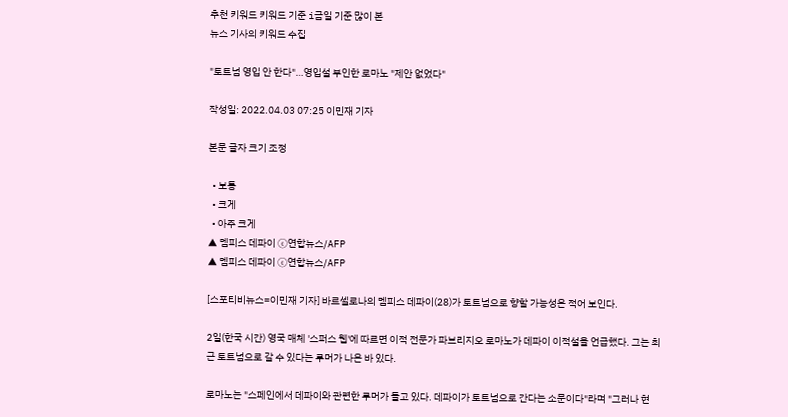추천 키워드 키워드 기준 i금일 기준 많이 본
뉴스 기사의 키워드 수집

"토트넘 영입 안 한다"…영입설 부인한 로마노 "제안 없었다"

작성일: 2022.04.03 07:25 이민재 기자

본문 글자 크기 조정

  • 보통
  • 크게
  • 아주 크게
▲ 멤피스 데파이 ⓒ연합뉴스/AFP
▲ 멤피스 데파이 ⓒ연합뉴스/AFP

[스포티비뉴스=이민재 기자] 바르셀로나의 멤피스 데파이(28)가 토트넘으로 향할 가능성은 적어 보인다.

2일(한국 시간) 영국 매체 '스퍼스 웹'에 따르면 이적 전문가 파브리지오 로마노가 데파이 이적설을 언급했다. 그는 최근 토트넘으로 갈 수 있다는 루머가 나온 바 있다.

로마노는 "스페인에서 데파이와 관련한 루머가 돌고 있다. 데파이가 토트넘으로 간다는 소문이다"라며 "그러나 현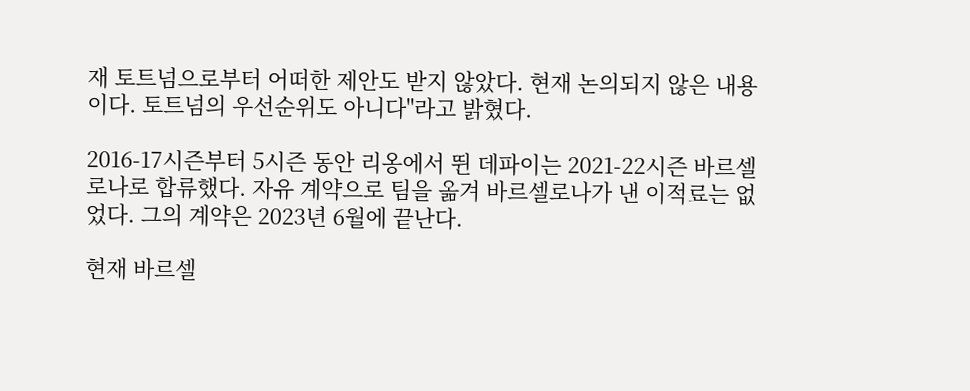재 토트넘으로부터 어떠한 제안도 받지 않았다. 현재 논의되지 않은 내용이다. 토트넘의 우선순위도 아니다"라고 밝혔다.

2016-17시즌부터 5시즌 동안 리옹에서 뛴 데파이는 2021-22시즌 바르셀로나로 합류했다. 자유 계약으로 팀을 옮겨 바르셀로나가 낸 이적료는 없었다. 그의 계약은 2023년 6월에 끝난다.

현재 바르셀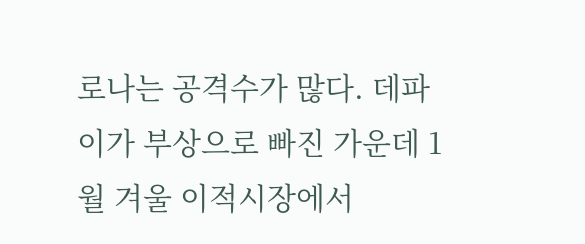로나는 공격수가 많다. 데파이가 부상으로 빠진 가운데 1월 겨울 이적시장에서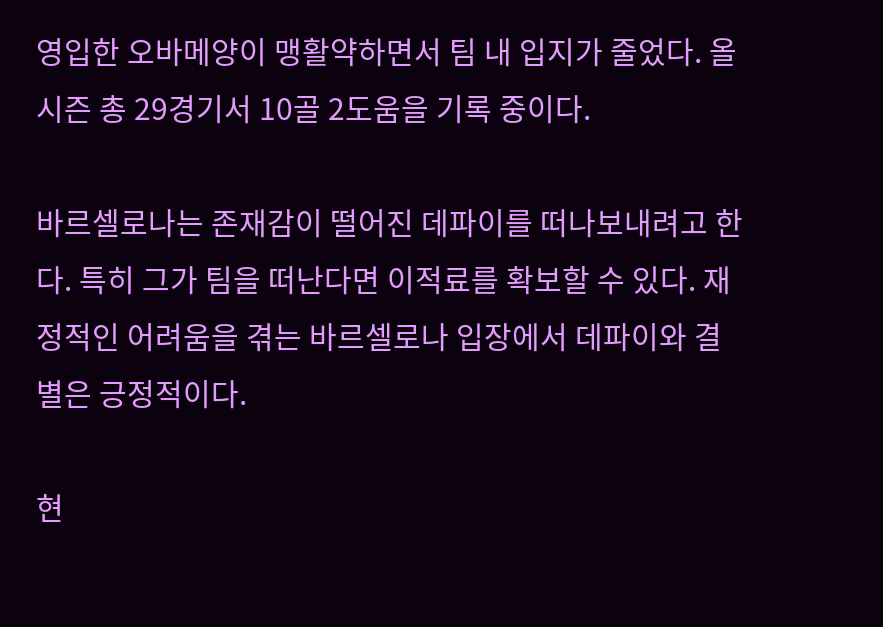영입한 오바메양이 맹활약하면서 팀 내 입지가 줄었다. 올 시즌 총 29경기서 10골 2도움을 기록 중이다.

바르셀로나는 존재감이 떨어진 데파이를 떠나보내려고 한다. 특히 그가 팀을 떠난다면 이적료를 확보할 수 있다. 재정적인 어려움을 겪는 바르셀로나 입장에서 데파이와 결별은 긍정적이다.

현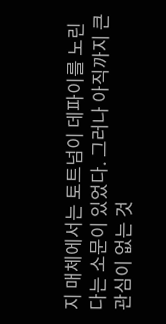지 매체에서는 토트넘이 데파이를 노린다는 소문이 있었다. 그러나 아직까지 큰 관심이 없는 것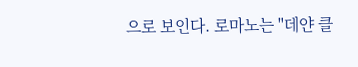으로 보인다. 로마노는 "데얀 클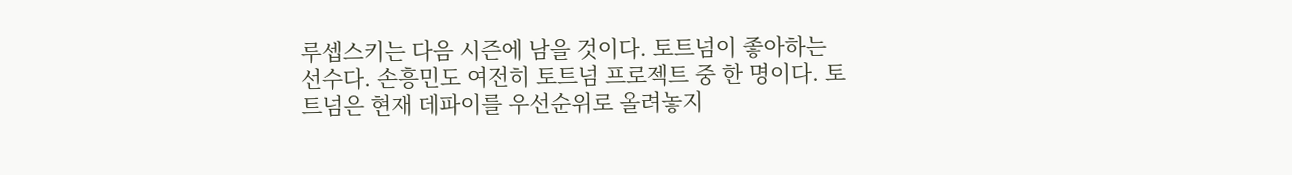루셉스키는 다음 시즌에 남을 것이다. 토트넘이 좋아하는 선수다. 손흥민도 여전히 토트넘 프로젝트 중 한 명이다. 토트넘은 현재 데파이를 우선순위로 올려놓지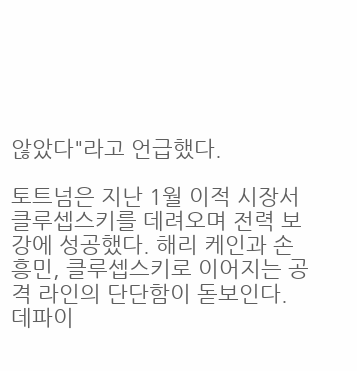않았다"라고 언급했다.

토트넘은 지난 1월 이적 시장서 클루셉스키를 데려오며 전력 보강에 성공했다. 해리 케인과 손흥민, 클루셉스키로 이어지는 공격 라인의 단단함이 돋보인다. 데파이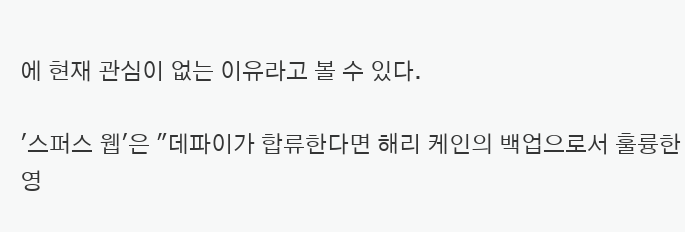에 현재 관심이 없는 이유라고 볼 수 있다.

'스퍼스 웹'은 "데파이가 합류한다면 해리 케인의 백업으로서 훌륭한 영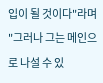입이 될 것이다"라며 "그러나 그는 메인으로 나설 수 있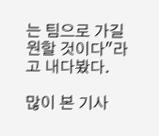는 팀으로 가길 원할 것이다"라고 내다봤다.

많이 본 기사